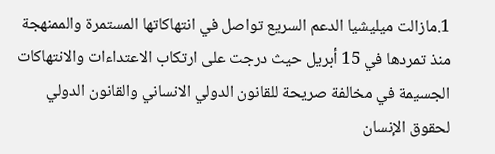1.مازالت ميليشيا الدعم السريع تواصل في انتهاكاتها المستمرة والممنهجة منذ تمردها في 15 أبريل حيث درجت على ارتكاب الاعتداءات والانتهاكات الجسيمة في مخالفة صريحة للقانون الدولي الانساني والقانون الدولي لحقوق الإنسان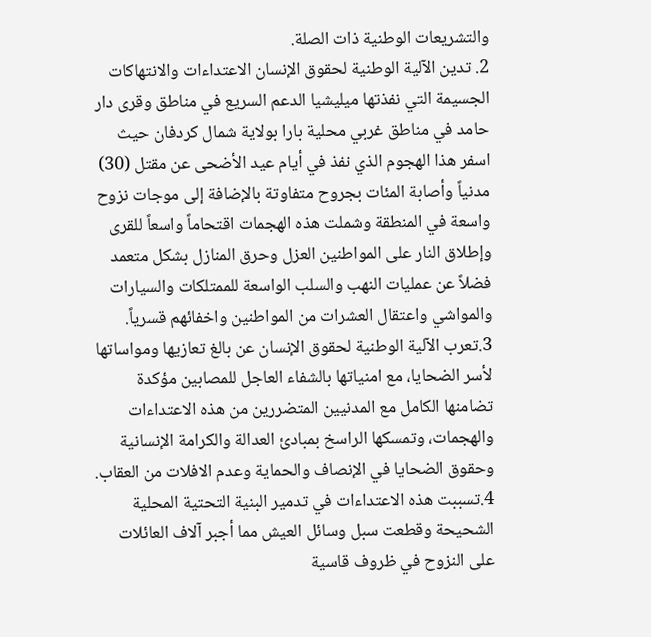والتشريعات الوطنية ذات الصلة.
2. تدين الآلية الوطنية لحقوق الإنسان الاعتداءات والانتهاكات الجسيمة التي نفذتها ميليشيا الدعم السريع في مناطق وقرى دار حامد في مناطق غربي محلية بارا بولاية شمال كردفان حيث اسفر هذا الهجوم الذي نفذ في أيام عيد الأضحى عن مقتل (30) مدنياً وأصابة المئات بجروح متفاوتة بالإضافة إلى موجات نزوح واسعة في المنطقة وشملت هذه الهجمات اقتحاماً واسعاً للقرى وإطلاق النار على المواطنين العزل وحرق المنازل بشكل متعمد فضلاً عن عمليات النهب والسلب الواسعة للممتلكات والسيارات والمواشي واعتقال العشرات من المواطنين واخفائهم قسرياً.
3.تعرب الآلية الوطنية لحقوق الإنسان عن بالغ تعازيها ومواساتها لأسر الضحايا، مع امنياتها بالشفاء العاجل للمصابين مؤكدة تضامنها الكامل مع المدنيين المتضررين من هذه الاعتداءات والهجمات، وتمسكها الراسخ بمبادئ العدالة والكرامة الإنسانية وحقوق الضحايا في الإنصاف والحماية وعدم الافلات من العقاب.
4.تسببت هذه الاعتداءات في تدمير البنية التحتية المحلية الشحيحة وقطعت سبل وسائل العيش مما أجبر آلاف العائلات على النزوح في ظروف قاسية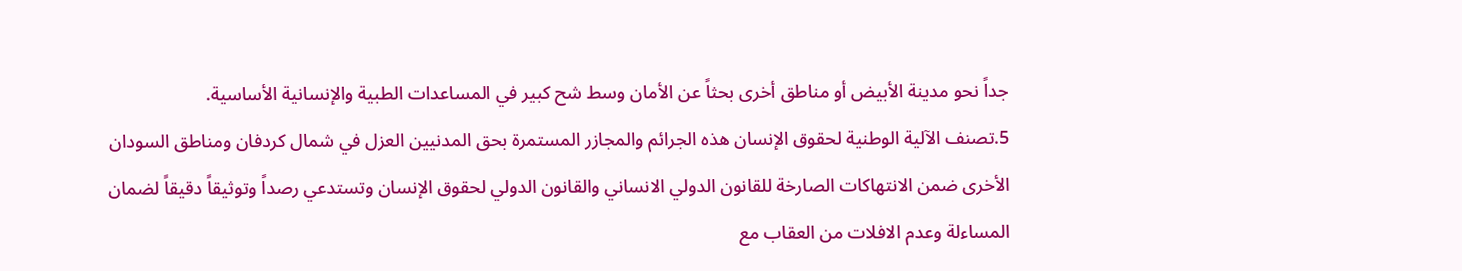جداً نحو مدينة الأبيض أو مناطق أخرى بحثاً عن الأمان وسط شح كبير في المساعدات الطبية والإنسانية الأساسية.
5.تصنف الآلية الوطنية لحقوق الإنسان هذه الجرائم والمجازر المستمرة بحق المدنيين العزل في شمال كردفان ومناطق السودان الأخرى ضمن الانتهاكات الصارخة للقانون الدولي الانساني والقانون الدولي لحقوق الإنسان وتستدعي رصداً وتوثيقاً دقيقاً لضمان المساءلة وعدم الافلات من العقاب مع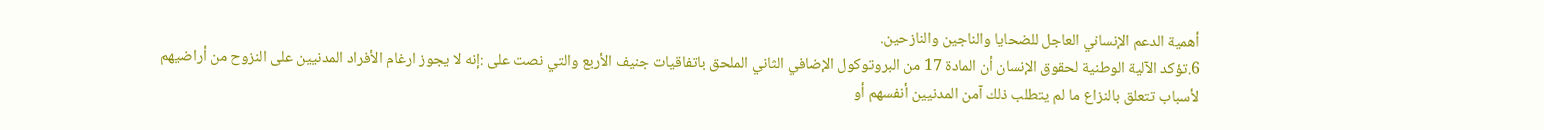أهمية الدعم الإنساني العاجل للضحايا والناجين والنازحين.
6.تؤكد الآلية الوطنية لحقوق الإنسان أن المادة 17 من البروتوكول الإضافي الثاني الملحق باتفاقيات جنيف الأربع والتي نصت على :إنه لا يجوز ارغام الأفراد المدنيين على النزوح من أراضيهم لأسباب تتعلق بالنزاع ما لم يتطلب ذلك آمن المدنيين أنفسهم أو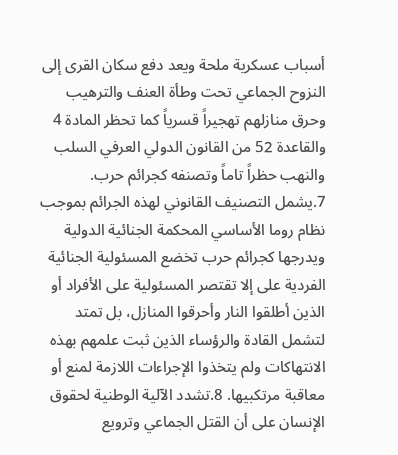أسباب عسكرية ملحة ويعد دفع سكان القرى إلى النزوح الجماعي تحت وطأة العنف والترهيب وحرق منازلهم تهجيراً قسرياً كما تحظر المادة 4 والقاعدة 52 من القانون الدولي العرفي السلب والنهب حظراً تاماً وتصنفه كجرائم حرب.
7.يشمل التصنيف القانوني لهذه الجرائم بموجب نظام روما الأساسي المحكمة الجنائية الدولية ويدرجها كجرائم حرب تخضع المسئولية الجنائية الفردية على إلا تقتصر المسئولية على الأفراد أو الذين أطلقوا النار وأحرقوا المنازل، بل تمتد لتشمل القادة والرؤساء الذين ثبت علمهم بهذه الانتهاكات ولم يتخذوا الإجراءات اللازمة لمنع أو معاقبة مرتكبيها. 8.تشدد الآلية الوطنية لحقوق الإنسان على أن القتل الجماعي وترويع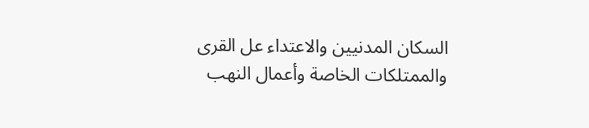السكان المدنيين والاعتداء عل القرى والممتلكات الخاصة وأعمال النهب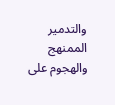والتدمير الممنهج والهجوم على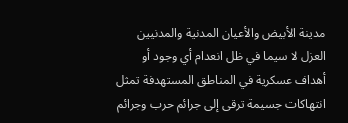مدينة الأبيض والأعيان المدنية والمدنيين العزل لا سيما في ظل انعدام أي وجود أو أهداف عسكرية في المناطق المستهدفة تمثل انتهاكات جسيمة ترقى إلى جرائم حرب وجرائم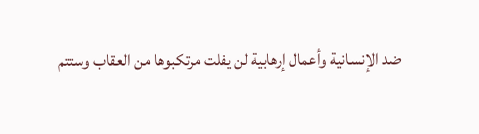ضد الإنسانية وأعمال إرهابية لن يفلت مرتكبوها من العقاب وستتم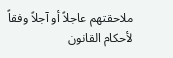ملاحقتهم عاجلاً أو آجلاً وفقاً لأحكام القانون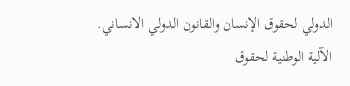الدولي لحقوق الإنسان والقانون الدولي الانساني.
الآلية الوطنية لحقوق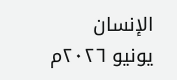الإنسان
يونيو ٢٠٢٦م